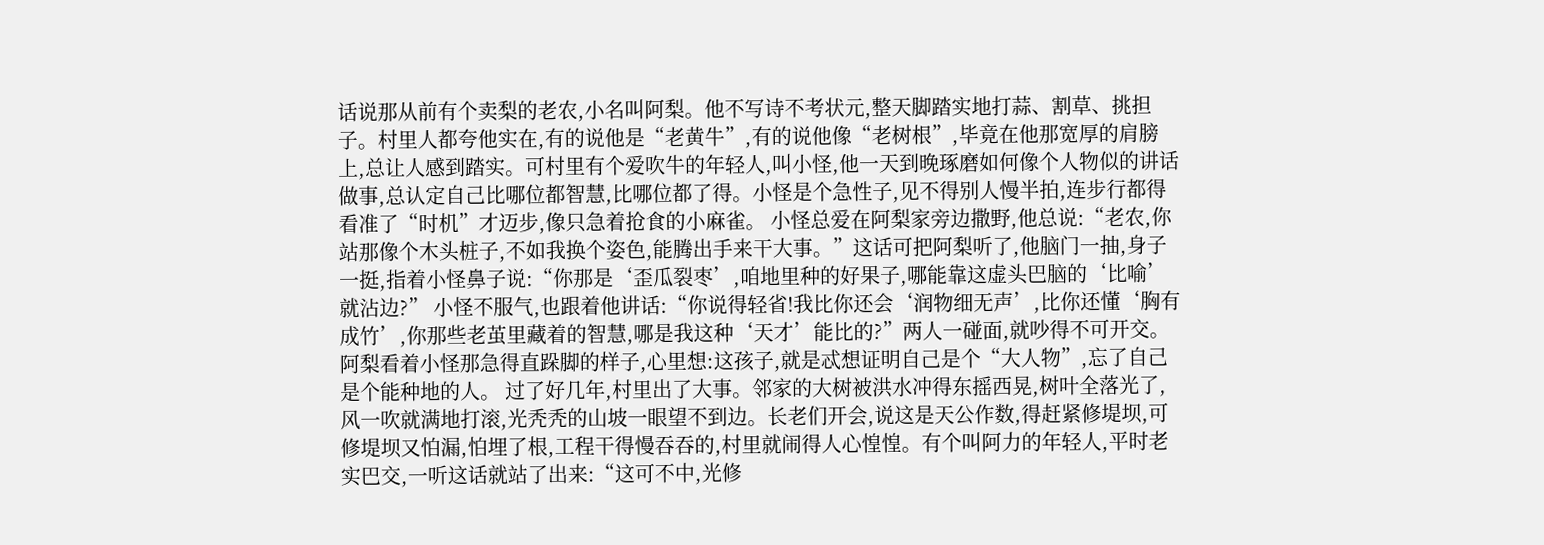话说那从前有个卖梨的老农,小名叫阿梨。他不写诗不考状元,整天脚踏实地打蒜、割草、挑担子。村里人都夸他实在,有的说他是“老黄牛”,有的说他像“老树根”,毕竟在他那宽厚的肩膀上,总让人感到踏实。可村里有个爱吹牛的年轻人,叫小怪,他一天到晚琢磨如何像个人物似的讲话做事,总认定自己比哪位都智慧,比哪位都了得。小怪是个急性子,见不得别人慢半拍,连步行都得看准了“时机”才迈步,像只急着抢食的小麻雀。 小怪总爱在阿梨家旁边撒野,他总说:“老农,你站那像个木头桩子,不如我换个姿色,能腾出手来干大事。”这话可把阿梨听了,他脑门一抽,身子一挺,指着小怪鼻子说:“你那是‘歪瓜裂枣’,咱地里种的好果子,哪能靠这虚头巴脑的‘比喻’就沾边?” 小怪不服气,也跟着他讲话:“你说得轻省!我比你还会‘润物细无声’,比你还懂‘胸有成竹’,你那些老茧里藏着的智慧,哪是我这种‘天才’能比的?”两人一碰面,就吵得不可开交。阿梨看着小怪那急得直跺脚的样子,心里想:这孩子,就是忒想证明自己是个“大人物”,忘了自己是个能种地的人。 过了好几年,村里出了大事。邻家的大树被洪水冲得东摇西晃,树叶全落光了,风一吹就满地打滚,光秃秃的山坡一眼望不到边。长老们开会,说这是天公作数,得赶紧修堤坝,可修堤坝又怕漏,怕埋了根,工程干得慢吞吞的,村里就闹得人心惶惶。有个叫阿力的年轻人,平时老实巴交,一听这话就站了出来:“这可不中,光修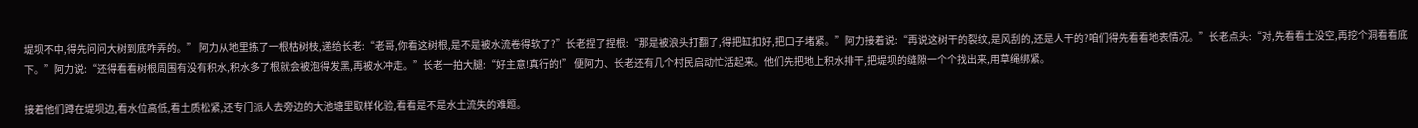堤坝不中,得先问问大树到底咋弄的。” 阿力从地里拣了一根枯树枝,递给长老:“老哥,你看这树根,是不是被水流卷得软了?”长老捏了捏根:“那是被浪头打翻了,得把缸扣好,把口子堵紧。”阿力接着说:“再说这树干的裂纹,是风刮的,还是人干的?咱们得先看看地表情况。”长老点头:“对,先看看土没空,再挖个洞看看底下。”阿力说:“还得看看树根周围有没有积水,积水多了根就会被泡得发黑,再被水冲走。”长老一拍大腿:“好主意!真行的!” 便阿力、长老还有几个村民启动忙活起来。他们先把地上积水排干,把堤坝的缝隙一个个找出来,用草绳绑紧。

接着他们蹲在堤坝边,看水位高低,看土质松紧,还专门派人去旁边的大池塘里取样化验,看看是不是水土流失的难题。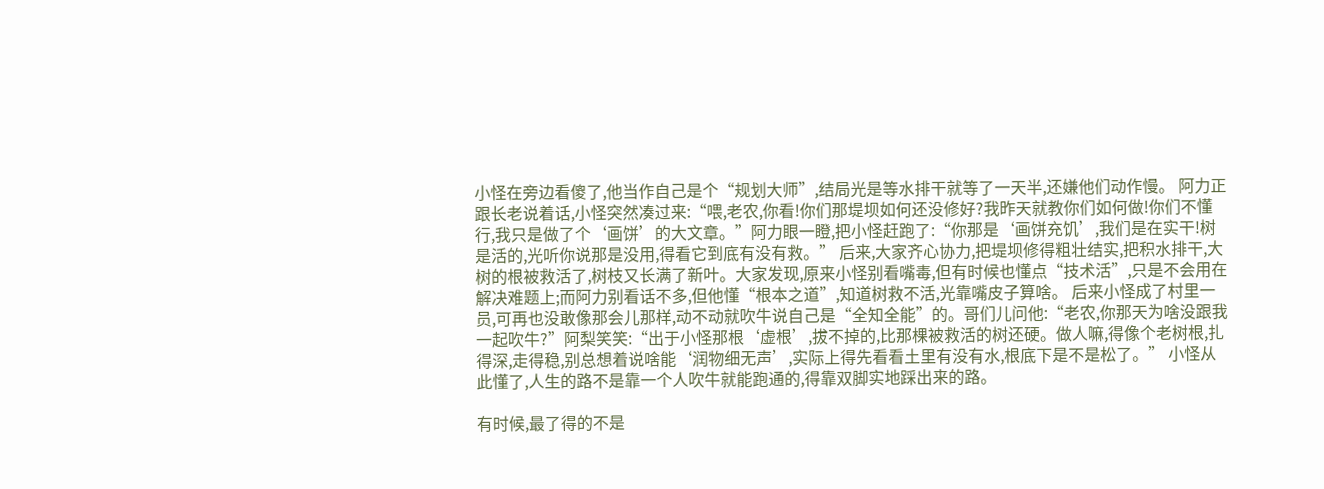小怪在旁边看傻了,他当作自己是个“规划大师”,结局光是等水排干就等了一天半,还嫌他们动作慢。 阿力正跟长老说着话,小怪突然凑过来:“喂,老农,你看!你们那堤坝如何还没修好?我昨天就教你们如何做!你们不懂行,我只是做了个‘画饼’的大文章。”阿力眼一瞪,把小怪赶跑了:“你那是‘画饼充饥’,我们是在实干!树是活的,光听你说那是没用,得看它到底有没有救。” 后来,大家齐心协力,把堤坝修得粗壮结实,把积水排干,大树的根被救活了,树枝又长满了新叶。大家发现,原来小怪别看嘴毒,但有时候也懂点“技术活”,只是不会用在解决难题上;而阿力别看话不多,但他懂“根本之道”,知道树救不活,光靠嘴皮子算啥。 后来小怪成了村里一员,可再也没敢像那会儿那样,动不动就吹牛说自己是“全知全能”的。哥们儿问他:“老农,你那天为啥没跟我一起吹牛?”阿梨笑笑:“出于小怪那根‘虚根’,拔不掉的,比那棵被救活的树还硬。做人嘛,得像个老树根,扎得深,走得稳,别总想着说啥能‘润物细无声’,实际上得先看看土里有没有水,根底下是不是松了。” 小怪从此懂了,人生的路不是靠一个人吹牛就能跑通的,得靠双脚实地踩出来的路。

有时候,最了得的不是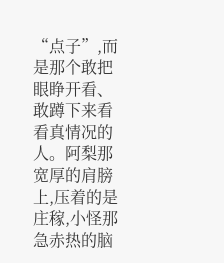“点子”,而是那个敢把眼睁开看、敢蹲下来看看真情况的人。阿梨那宽厚的肩膀上,压着的是庄稼,小怪那急赤热的脑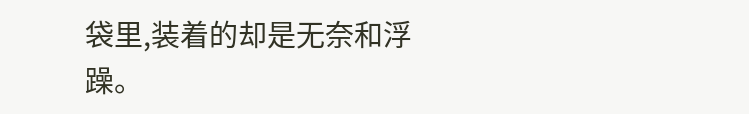袋里,装着的却是无奈和浮躁。